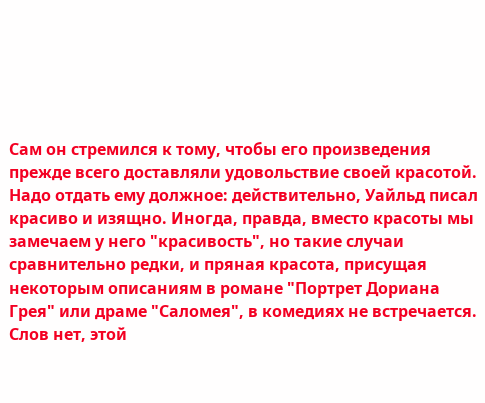Сам он стремился к тому, чтобы его произведения прежде всего доставляли удовольствие своей красотой. Надо отдать ему должное: действительно, Уайльд писал красиво и изящно. Иногда, правда, вместо красоты мы замечаем у него "красивость", но такие случаи сравнительно редки, и пряная красота, присущая некоторым описаниям в романе "Портрет Дориана Грея" или драме "Саломея", в комедиях не встречается.
Слов нет, этой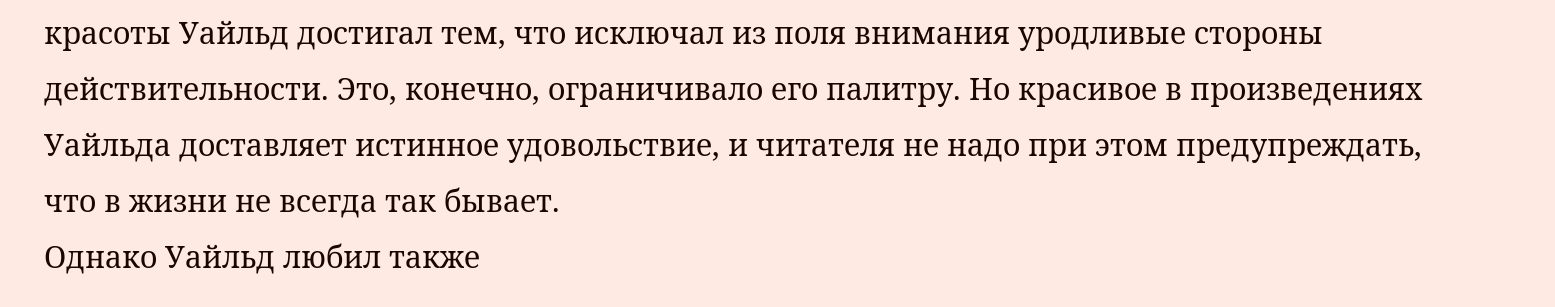красоты Уайльд достигал тем, что исключал из поля внимания уродливые стороны действительности. Это, конечно, ограничивало его палитру. Но красивое в произведениях Уайльда доставляет истинное удовольствие, и читателя не надо при этом предупреждать, что в жизни не всегда так бывает.
Однако Уайльд любил также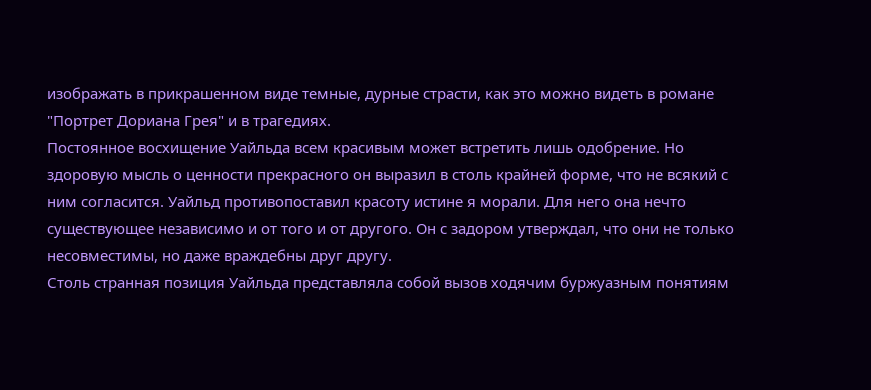изображать в прикрашенном виде темные, дурные страсти, как это можно видеть в романе "Портрет Дориана Грея" и в трагедиях.
Постоянное восхищение Уайльда всем красивым может встретить лишь одобрение. Но здоровую мысль о ценности прекрасного он выразил в столь крайней форме, что не всякий с ним согласится. Уайльд противопоставил красоту истине я морали. Для него она нечто существующее независимо и от того и от другого. Он с задором утверждал, что они не только несовместимы, но даже враждебны друг другу.
Столь странная позиция Уайльда представляла собой вызов ходячим буржуазным понятиям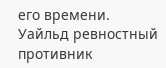его времени. Уайльд ревностный противник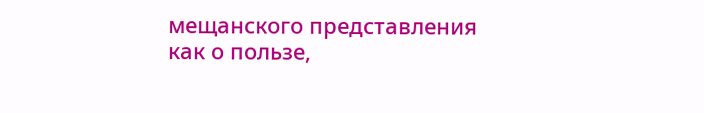мещанского представления как о пользе,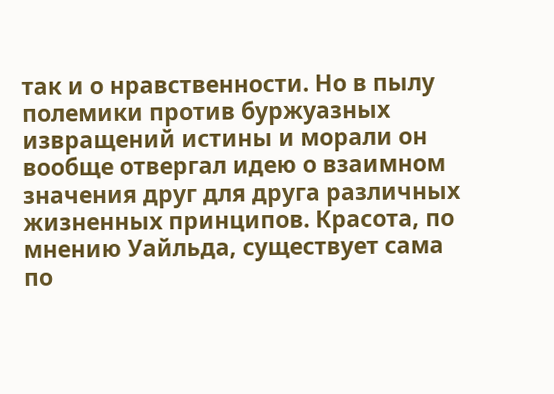так и о нравственности. Но в пылу полемики против буржуазных извращений истины и морали он вообще отвергал идею о взаимном значения друг для друга различных жизненных принципов. Красота, по мнению Уайльда, существует сама по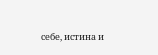себе, истина и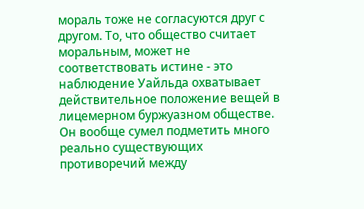мораль тоже не согласуются друг с другом. То, что общество считает моральным, может не соответствовать истине - это наблюдение Уайльда охватывает действительное положение вещей в лицемерном буржуазном обществе. Он вообще сумел подметить много реально существующих противоречий между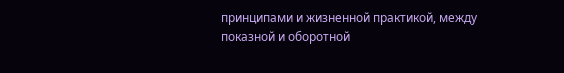принципами и жизненной практикой, между показной и оборотной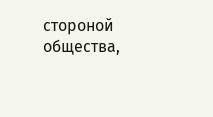стороной общества,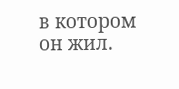в котором он жил.